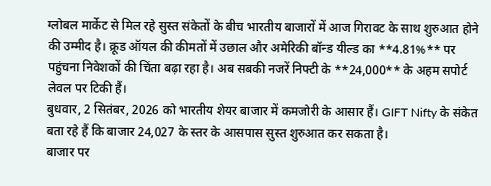ग्लोबल मार्केट से मिल रहे सुस्त संकेतों के बीच भारतीय बाजारों में आज गिरावट के साथ शुरुआत होने की उम्मीद है। क्रूड ऑयल की कीमतों में उछाल और अमेरिकी बॉन्ड यील्ड का **4.81%** पर पहुंचना निवेशकों की चिंता बढ़ा रहा है। अब सबकी नजरें निफ्टी के **24,000** के अहम सपोर्ट लेवल पर टिकी हैं।
बुधवार, 2 सितंबर, 2026 को भारतीय शेयर बाजार में कमजोरी के आसार हैं। GIFT Nifty के संकेत बता रहे हैं कि बाजार 24,027 के स्तर के आसपास सुस्त शुरुआत कर सकता है।
बाजार पर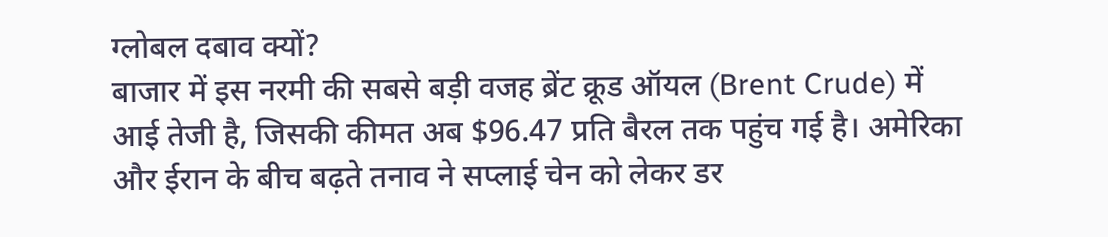ग्लोबल दबाव क्यों?
बाजार में इस नरमी की सबसे बड़ी वजह ब्रेंट क्रूड ऑयल (Brent Crude) में आई तेजी है, जिसकी कीमत अब $96.47 प्रति बैरल तक पहुंच गई है। अमेरिका और ईरान के बीच बढ़ते तनाव ने सप्लाई चेन को लेकर डर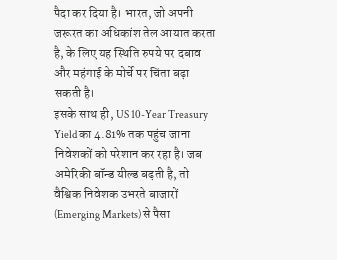पैदा कर दिया है। भारत, जो अपनी जरूरत का अधिकांश तेल आयात करता है, के लिए यह स्थिति रुपये पर दबाव और महंगाई के मोर्चे पर चिंता बढ़ा सकती है।
इसके साथ ही, US 10-Year Treasury Yield का 4.81% तक पहुंच जाना निवेशकों को परेशान कर रहा है। जब अमेरिकी बॉन्ड यील्ड बढ़ती है, तो वैश्विक निवेशक उभरते बाजारों (Emerging Markets) से पैसा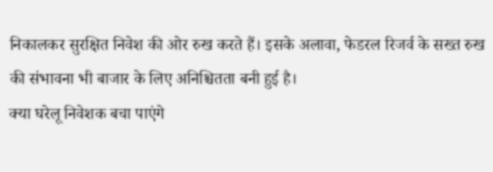निकालकर सुरक्षित निवेश की ओर रुख करते हैं। इसके अलावा, फेडरल रिजर्व के सख्त रुख की संभावना भी बाजार के लिए अनिश्चितता बनी हुई है।
क्या घरेलू निवेशक बचा पाएंगे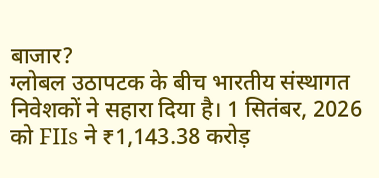बाजार?
ग्लोबल उठापटक के बीच भारतीय संस्थागत निवेशकों ने सहारा दिया है। 1 सितंबर, 2026 को FIIs ने ₹1,143.38 करोड़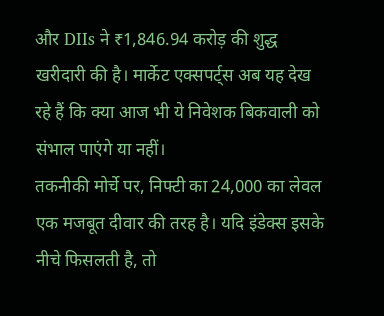और DIIs ने ₹1,846.94 करोड़ की शुद्ध खरीदारी की है। मार्केट एक्सपर्ट्स अब यह देख रहे हैं कि क्या आज भी ये निवेशक बिकवाली को संभाल पाएंगे या नहीं।
तकनीकी मोर्चे पर, निफ्टी का 24,000 का लेवल एक मजबूत दीवार की तरह है। यदि इंडेक्स इसके नीचे फिसलती है, तो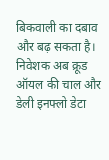बिकवाली का दबाव और बढ़ सकता है। निवेशक अब क्रूड ऑयल की चाल और डेली इनफ्लो डेटा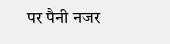पर पैनी नजर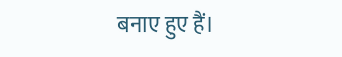बनाए हुए हैं।